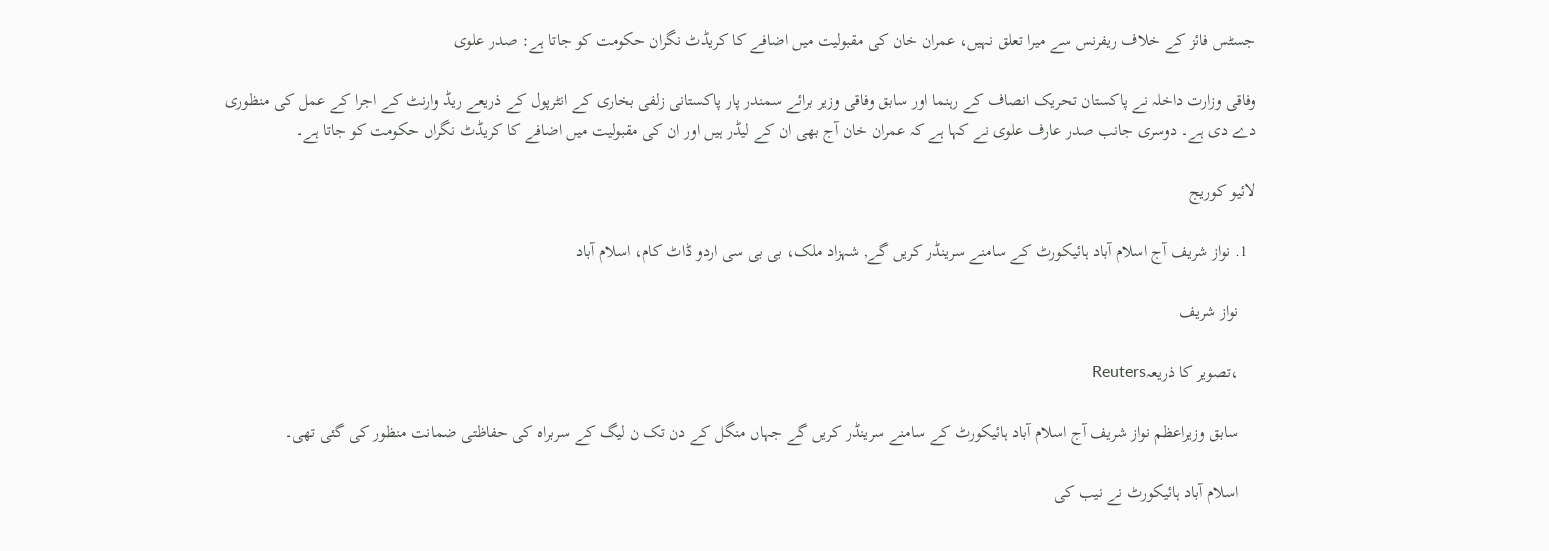جسٹس فائز کے خلاف ریفرنس سے میرا تعلق نہیں، عمران خان کی مقبولیت میں اضافے کا کریڈٹ نگران حکومت کو جاتا ہے: صدر علوی

وفاقی وزارت داخلہ نے پاکستان تحریک انصاف کے رہنما اور سابق وفاقی وزیر برائے سمندر پار پاکستانی زلفی بخاری کے انٹرپول کے ذریعے ریڈ وارنٹ کے اجرا کے عمل کی منظوری دے دی ہے۔ دوسری جانب صدر عارف علوی نے کہا ہے کہ عمران خان آج بھی ان کے لیڈر ہیں اور ان کی مقبولیت میں اضافے کا کریڈٹ نگراں حکومت کو جاتا ہے۔

لائیو کوریج

  1. نواز شریف آج اسلام آباد ہائیکورٹ کے سامنے سرینڈر کریں گے, شہزاد ملک، بی بی سی اردو ڈاٹ کام، اسلام آباد

    نواز شریف

    ،تصویر کا ذریعہReuters

    سابق وزیراعظم نواز شریف آج اسلام آباد ہائیکورٹ کے سامنے سرینڈر کریں گے جہاں منگل کے دن تک ن لیگ کے سربراہ کی حفاظتی ضمانت منظور کی گئی تھی۔

    اسلام آباد ہائیکورٹ نے نیب کی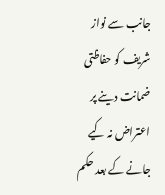جانب سے نواز شریف کو حفاظتی ضمانت دینے پر اعتراض نہ کیے جانے کے بعد حکم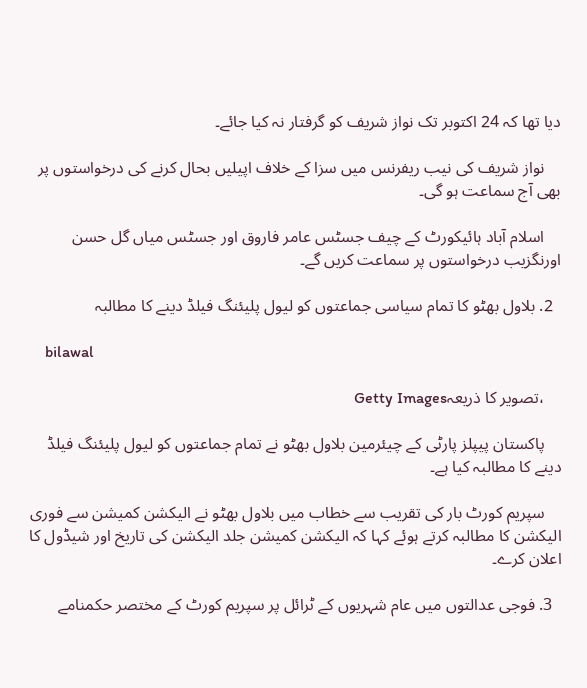دیا تھا کہ 24 اکتوبر تک نواز شریف کو گرفتار نہ کیا جائے۔

    نواز شریف کی نیب ریفرنس میں سزا کے خلاف اپیلیں بحال کرنے کی درخواستوں پر بھی آج سماعت ہو گی۔

    اسلام آباد ہائیکورٹ کے چیف جسٹس عامر فاروق اور جسٹس میاں گل حسن اورنگزیب درخواستوں پر سماعت کریں گے۔

  2. بلاول بھٹو کا تمام سیاسی جماعتوں کو لیول پلیئنگ فیلڈ دینے کا مطالبہ

    bilawal

    ،تصویر کا ذریعہGetty Images

    پاکستان پیپلز پارٹی کے چیئرمین بلاول بھٹو نے تمام جماعتوں کو لیول پلیئنگ فیلڈ دینے کا مطالبہ کیا ہے۔

    سپریم کورٹ بار کی تقریب سے خطاب میں بلاول بھٹو نے الیکشن کمیشن سے فوری الیکشن کا مطالبہ کرتے ہوئے کہا کہ الیکشن کمیشن جلد الیکشن کی تاریخ اور شیڈول کا اعلان کرے۔

  3. فوجی عدالتوں میں عام شہریوں کے ٹرائل پر سپریم کورٹ کے مختصر حکمنامے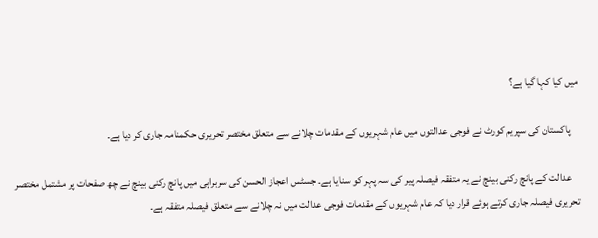میں کیا کہا گیا ہے؟

    پاکستان کی سپریم کورٹ نے فوجی عدالتوں میں عام شہریوں کے مقدمات چلانے سے متعلق مختصر تحریری حکمنامہ جاری کر دیا ہے۔

    عدالت کے پانچ رکنی بینچ نے یہ متفقہ فیصلہ پیر کی سہ پہر کو سنایا ہے۔ جسٹس اعجاز الحسن کی سربراہی میں پانچ رکنی بینچ نے چھ صفحات پر مشتمل مختصر تحریری فیصلہ جاری کرتے ہوئے قرار دیا کہ عام شہریوں کے مقدمات فوجی عدالت میں نہ چلانے سے متعلق فیصلہ متفقہ ہے۔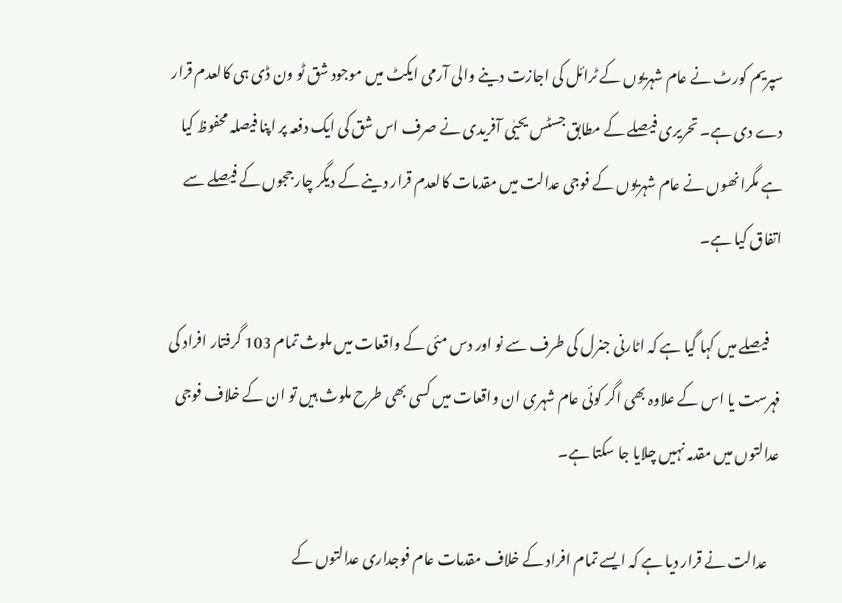سپریم کورٹ نے عام شہریوں کے ٹرائل کی اجازت دینے والی آرمی ایکٹ میں موجود شق ٹو ون ڈی ہی کالعدم قرار دے دی ہے۔ تحریری فیصلے کے مطابق جسٹس یحیٰی آفریدی نے صرف اس شق کی ایک دفعہ پر اپنا فیصلہ محفوظ کیا ہے مگرانھوں نے عام شہریوں کے فوجی عدالت میں مقدمات کالعدم قرار دینے کے دیگر چار ججوں کے فیصلے سے اتفاق کیا ہے۔

    فیصلے میں کہا گیا ہے کہ اٹارنی جنرل کی طرف سے نو اور دس مئی کے واقعات میں ملوث تمام 103 گرفتار افراد کی فہرست یا اس کے علاوہ بھی اگر کوئی عام شہری ان واقعات میں کسی بھی طرح ملوث ہیں تو ان کے خلاف فوجی عدالتوں میں مقدمہ نہیں چلایا جا سکتا ہے۔

    عدالت نے قرار دیا ہے کہ ایسے تمام افراد کے خلاف مقدمات عام فوجداری عدالتوں کے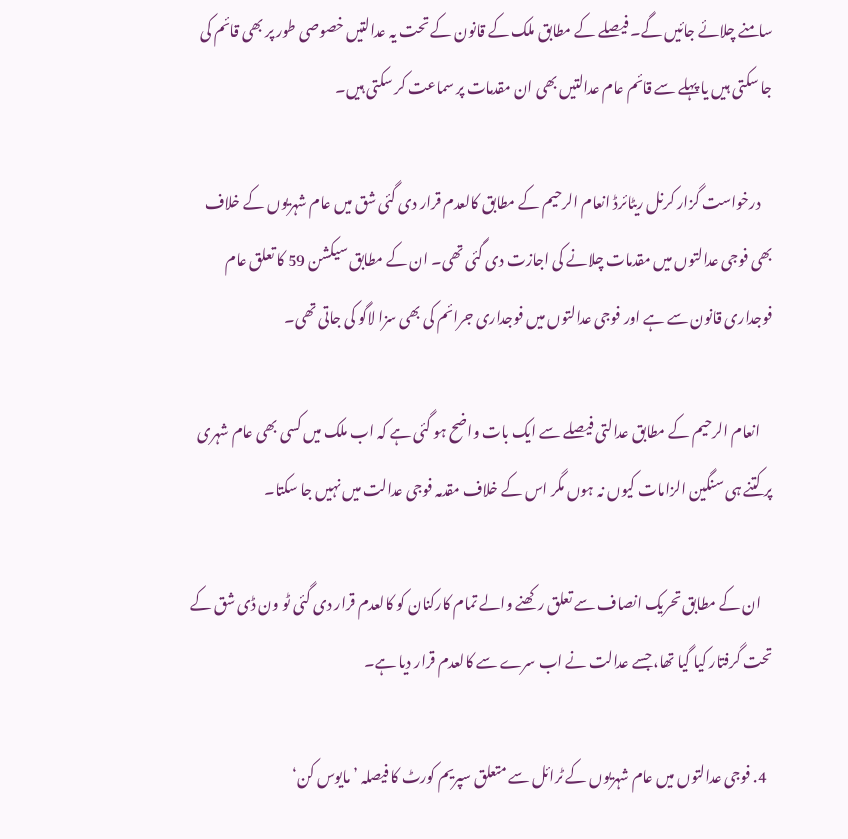سامنے چلائے جائیں گے۔ فیصلے کے مطابق ملک کے قانون کے تحت یہ عدالتیں خصوصی طور پر بھی قائم کی جا سکتی ہیں یا پہلے سے قائم عام عدالتیں بھی ان مقدمات پر سماعت کر سکتی ہیں۔

    درخواست گزار کرنل ریٹائرڈ انعام الرحیم کے مطابق کالعدم قرار دی گئی شق میں عام شہریوں کے خلاف بھی فوجی عدالتوں میں مقدمات چلانے کی اجازت دی گئی تھی۔ ان کے مطابق سیکشن 59 کا تعلق عام فوجداری قانون سے ہے اور فوجی عدالتوں میں فوجداری جرائم کی بھی سزا لاگو کی جاتی تھی۔

    انعام الرحیم کے مطابق عدالتی فیصلے سے ایک بات واضح ہو گئی ہے کہ اب ملک میں کسی بھی عام شہری پر کتنے ہی سنگین الزامات کیوں نہ ہوں مگر اس کے خلاف مقدمہ فوجی عدالت میں نہیں جا سکتا۔

    ان کے مطابق تحریک انصاف سے تعلق رکھنے والے تمام کارکنان کو کالعدم قرار دی گئی ٹو ون ڈی شق کے تحت گرفتار کیا گیا تھا، جسے عدالت نے اب سرے سے کالعدم قرار دیا ہے۔

  4. فوجی عدالتوں میں عام شہریوں کے ٹرائل سے متعلق سپریم کورٹ کا فیصلہ ’مایوس کن‘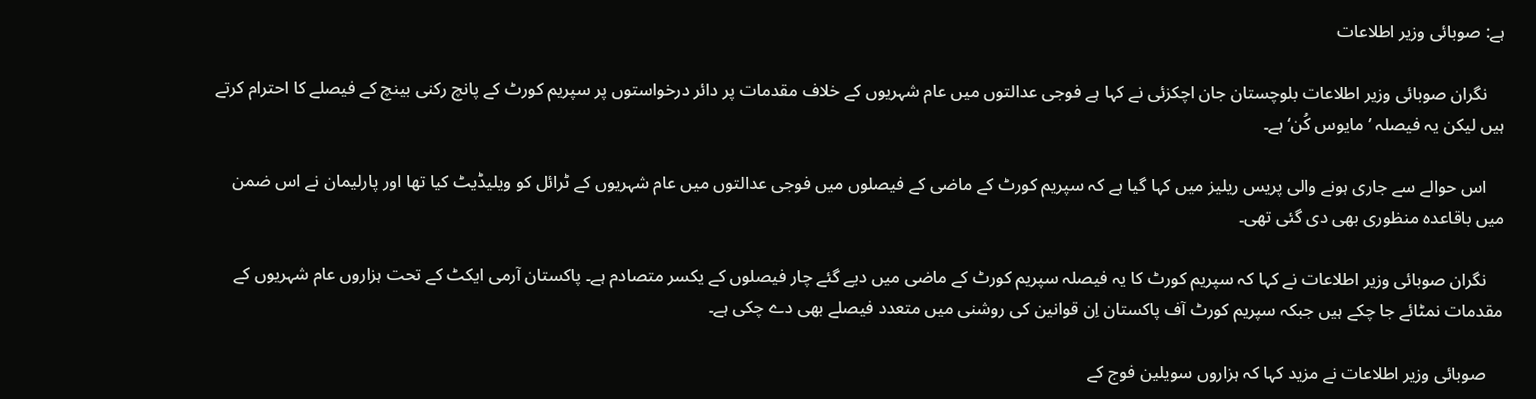ہے: صوبائی وزیر اطلاعات

    نگران صوبائی وزیر اطلاعات بلوچستان جان اچکزئی نے کہا ہے فوجی عدالتوں میں عام شہریوں کے خلاف مقدمات پر دائر درخواستوں پر سپریم کورٹ کے پانچ رکنی بینچ کے فیصلے کا احترام کرتے ہیں لیکن یہ فیصلہ ’مایوس کُن‘ ہے۔

    اس حوالے سے جاری ہونے والی پریس ریلیز میں کہا گیا ہے کہ سپریم کورٹ کے ماضی کے فیصلوں میں فوجی عدالتوں میں عام شہریوں کے ٹرائل کو ویلیڈیٹ کیا تھا اور پارلیمان نے اس ضمن میں باقاعدہ منظوری بھی دی گئی تھی۔

    نگران صوبائی وزیر اطلاعات نے کہا کہ سپریم کورٹ کا یہ فیصلہ سپریم کورٹ کے ماضی میں دیے گئے چار فیصلوں کے یکسر متصادم ہے۔ پاکستان آرمی ایکٹ کے تحت ہزاروں عام شہریوں کے مقدمات نمٹائے جا چکے ہیں جبکہ سپریم کورٹ آف پاکستان اِن قوانین کی روشنی میں متعدد فیصلے بھی دے چکی ہے۔

    صوبائی وزیر اطلاعات نے مزید کہا کہ ہزاروں سویلین فوج کے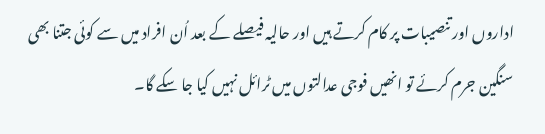اداروں اور تنصیبات پر کام کرتے ہیں اور حالیہ فیصلے کے بعد اُن افراد میں سے کوئی جتنا بھی سنگین جرم کرئے تو انھیں فوجی عدالتوں میں ٹرائل نہیں کیا جا سکے گا۔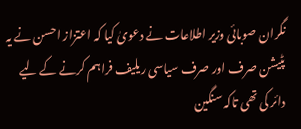نگران صوبائی وزیر اطلاعات نے دعویٰ کیا کہ اعتزاز احسن نے یہ پٹیشن صرف اور صرف سیاسی ریلیف فراہم کرنے کے لیے دائر کی تھی تاکہ سنگین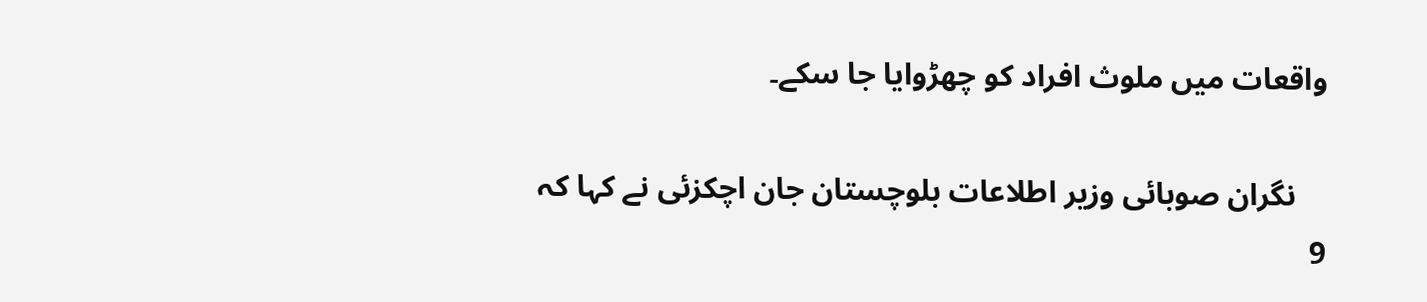واقعات میں ملوث افراد کو چھڑوایا جا سکے۔

    نگران صوبائی وزیر اطلاعات بلوچستان جان اچکزئی نے کہا کہ 9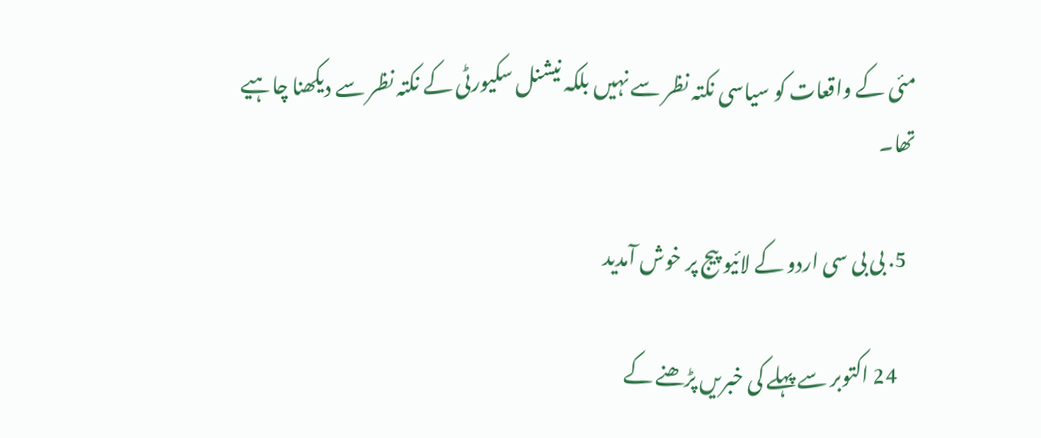مئی کے واقعات کو سیاسی نکتہ نظر سے نہیں بلکہ نیشنل سکیورٹی کے نکتہ نظر سے دیکھنا چاہیے تھا۔

  5. بی بی سی اردو کے لائیو پیج پر خوش آمدید

    24 اکتوبر سے پہلے کی خبریں پڑھنے کے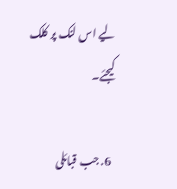لیے اس لنک پر کلک کیجئے۔

  6. جب قبائلی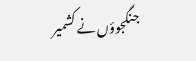جنگجوؤں نے کشمیر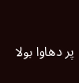پر دھاوا بولا